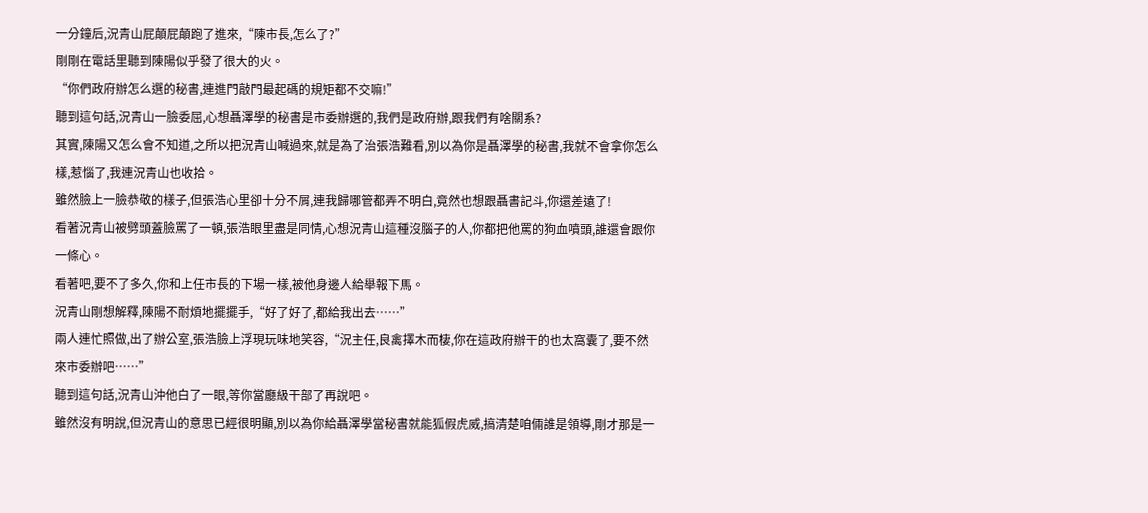一分鐘后,況青山屁顛屁顛跑了進來,“陳市長,怎么了?”
剛剛在電話里聽到陳陽似乎發了很大的火。
“你們政府辦怎么選的秘書,連進門敲門最起碼的規矩都不交嘛!”
聽到這句話,況青山一臉委屈,心想聶澤學的秘書是市委辦選的,我們是政府辦,跟我們有啥關系?
其實,陳陽又怎么會不知道,之所以把況青山喊過來,就是為了治張浩難看,別以為你是聶澤學的秘書,我就不會拿你怎么樣,惹惱了,我連況青山也收拾。
雖然臉上一臉恭敬的樣子,但張浩心里卻十分不屑,連我歸哪管都弄不明白,竟然也想跟聶書記斗,你還差遠了!
看著況青山被劈頭蓋臉罵了一頓,張浩眼里盡是同情,心想況青山這種沒腦子的人,你都把他罵的狗血噴頭,誰還會跟你一條心。
看著吧,要不了多久,你和上任市長的下場一樣,被他身邊人給舉報下馬。
況青山剛想解釋,陳陽不耐煩地擺擺手,“好了好了,都給我出去……”
兩人連忙照做,出了辦公室,張浩臉上浮現玩味地笑容,“況主任,良禽擇木而棲,你在這政府辦干的也太窩囊了,要不然來市委辦吧……”
聽到這句話,況青山沖他白了一眼,等你當廳級干部了再說吧。
雖然沒有明說,但況青山的意思已經很明顯,別以為你給聶澤學當秘書就能狐假虎威,搞清楚咱倆誰是領導,剛才那是一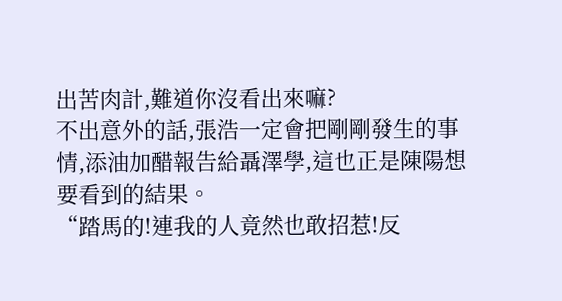出苦肉計,難道你沒看出來嘛?
不出意外的話,張浩一定會把剛剛發生的事情,添油加醋報告給聶澤學,這也正是陳陽想要看到的結果。
“踏馬的!連我的人竟然也敢招惹!反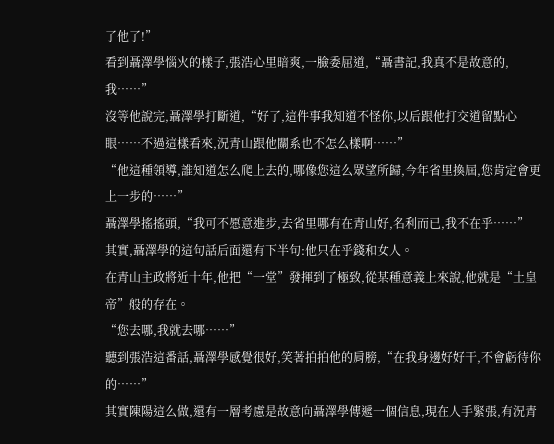了他了!”
看到聶澤學惱火的樣子,張浩心里暗爽,一臉委屈道,“聶書記,我真不是故意的,我……”
沒等他說完,聶澤學打斷道,“好了,這件事我知道不怪你,以后跟他打交道留點心眼……不過這樣看來,況青山跟他關系也不怎么樣啊……”
“他這種領導,誰知道怎么爬上去的,哪像您這么眾望所歸,今年省里換屆,您肯定會更上一步的……”
聶澤學搖搖頭,“我可不愿意進步,去省里哪有在青山好,名利而已,我不在乎……”
其實,聶澤學的這句話后面還有下半句:他只在乎錢和女人。
在青山主政將近十年,他把“一堂”發揮到了極致,從某種意義上來說,他就是“土皇帝”般的存在。
“您去哪,我就去哪……”
聽到張浩這番話,聶澤學感覺很好,笑著拍拍他的肩膀,“在我身邊好好干,不會虧待你的……”
其實陳陽這么做,還有一層考慮是故意向聶澤學傳遞一個信息,現在人手緊張,有況青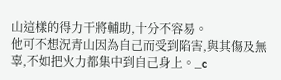山這樣的得力干將輔助,十分不容易。
他可不想況青山因為自己而受到陷害,與其傷及無辜,不如把火力都集中到自己身上。_c